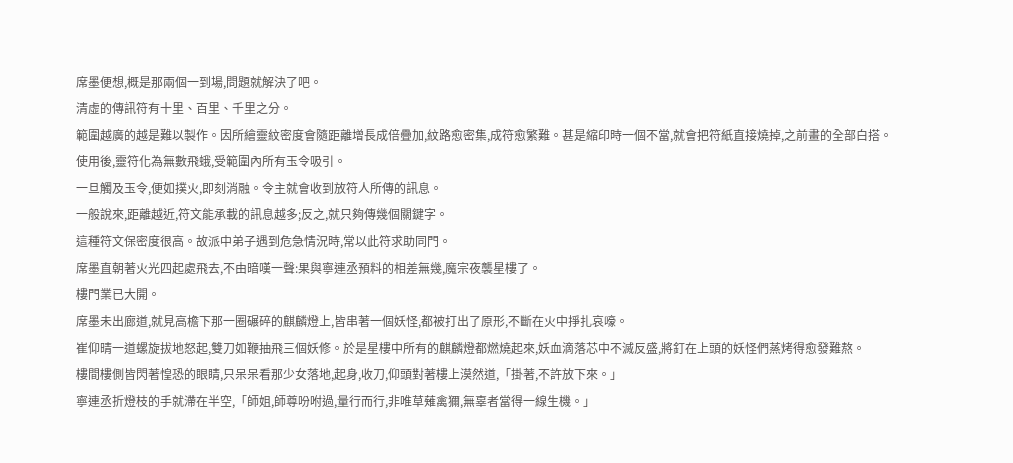席墨便想,概是那兩個一到場,問題就解決了吧。
清虛的傳訊符有十里、百里、千里之分。
範圍越廣的越是難以製作。因所繪靈紋密度會隨距離增長成倍疊加,紋路愈密集,成符愈繁難。甚是縮印時一個不當,就會把符紙直接燒掉,之前畫的全部白搭。
使用後,靈符化為無數飛蛾,受範圍內所有玉令吸引。
一旦觸及玉令,便如撲火,即刻消融。令主就會收到放符人所傳的訊息。
一般說來,距離越近,符文能承載的訊息越多;反之,就只夠傳幾個關鍵字。
這種符文保密度很高。故派中弟子遇到危急情況時,常以此符求助同門。
席墨直朝著火光四起處飛去,不由暗嘆一聲:果與寧連丞預料的相差無幾,魔宗夜襲星樓了。
樓門業已大開。
席墨未出廊道,就見高檐下那一圈碾碎的麒麟燈上,皆串著一個妖怪,都被打出了原形,不斷在火中掙扎哀嚎。
崔仰晴一道螺旋拔地怒起,雙刀如鞭抽飛三個妖修。於是星樓中所有的麒麟燈都燃燒起來,妖血滴落芯中不滅反盛,將釘在上頭的妖怪們蒸烤得愈發難熬。
樓間樓側皆閃著惶恐的眼睛,只呆呆看那少女落地,起身,收刀,仰頭對著樓上漠然道,「掛著,不許放下來。」
寧連丞折燈枝的手就滯在半空,「師姐,師尊吩咐過,量行而行,非唯草薙禽獮,無辜者當得一線生機。」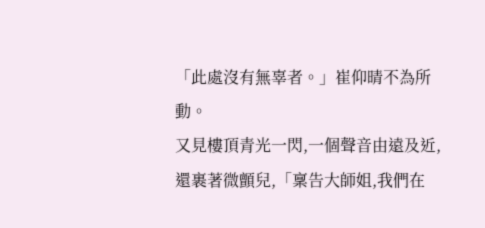「此處沒有無辜者。」崔仰晴不為所動。
又見樓頂青光一閃,一個聲音由遠及近,還裹著微顫兒,「稟告大師姐,我們在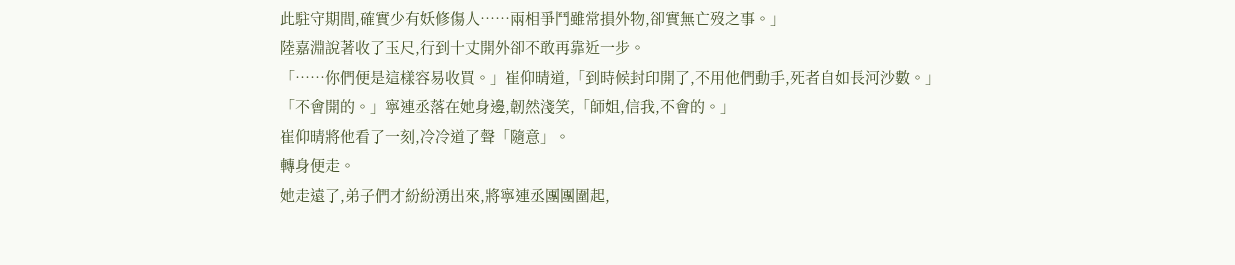此駐守期間,確實少有妖修傷人……兩相爭鬥雖常損外物,卻實無亡歿之事。」
陸嘉淵說著收了玉尺,行到十丈開外卻不敢再靠近一步。
「……你們便是這樣容易收買。」崔仰晴道,「到時候封印開了,不用他們動手,死者自如長河沙數。」
「不會開的。」寧連丞落在她身邊,韌然淺笑,「師姐,信我,不會的。」
崔仰晴將他看了一刻,冷冷道了聲「隨意」。
轉身便走。
她走遠了,弟子們才紛紛湧出來,將寧連丞團團圍起,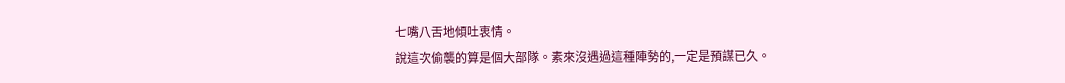七嘴八舌地傾吐衷情。
說這次偷襲的算是個大部隊。素來沒遇過這種陣勢的,一定是預謀已久。